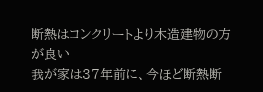断熱はコンクリートより木造建物の方が良い
我が家は37年前に、今ほど断熱断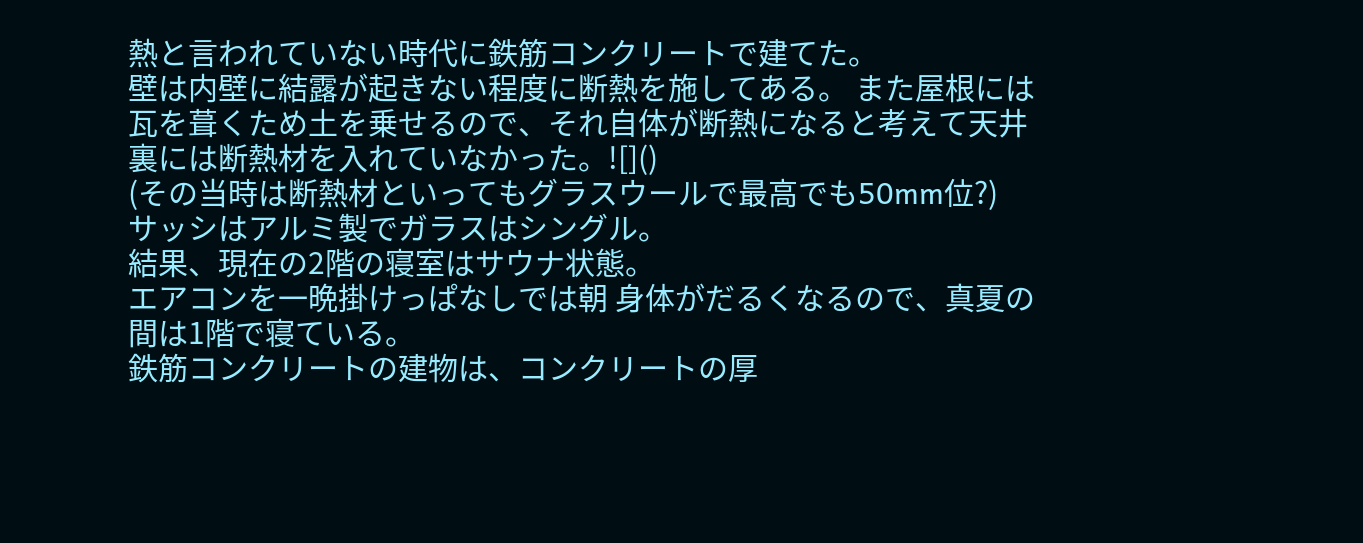熱と言われていない時代に鉄筋コンクリートで建てた。
壁は内壁に結露が起きない程度に断熱を施してある。 また屋根には瓦を葺くため土を乗せるので、それ自体が断熱になると考えて天井裏には断熱材を入れていなかった。![]()
(その当時は断熱材といってもグラスウールで最高でも50mm位?)
サッシはアルミ製でガラスはシングル。
結果、現在の2階の寝室はサウナ状態。
エアコンを一晩掛けっぱなしでは朝 身体がだるくなるので、真夏の間は1階で寝ている。
鉄筋コンクリートの建物は、コンクリートの厚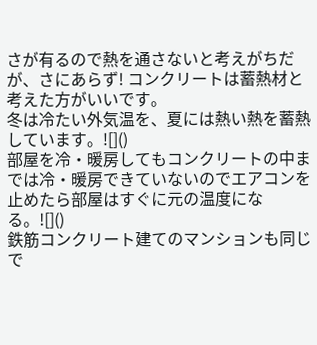さが有るので熱を通さないと考えがちだが、さにあらず! コンクリートは蓄熱材と考えた方がいいです。
冬は冷たい外気温を、夏には熱い熱を蓄熱しています。![]()
部屋を冷・暖房してもコンクリートの中までは冷・暖房できていないのでエアコンを止めたら部屋はすぐに元の温度になる。![]()
鉄筋コンクリート建てのマンションも同じで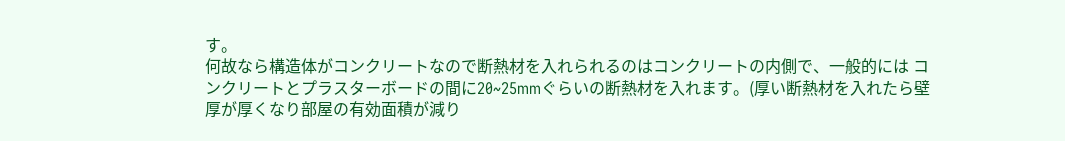す。
何故なら構造体がコンクリートなので断熱材を入れられるのはコンクリートの内側で、一般的には コンクリートとプラスターボードの間に20~25mmぐらいの断熱材を入れます。(厚い断熱材を入れたら壁厚が厚くなり部屋の有効面積が減り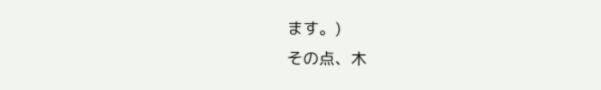ます。)
その点、木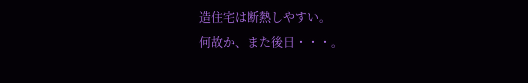造住宅は断熱しやすい。
何故か、また後日・・・。